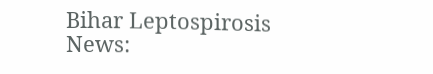Bihar Leptospirosis News: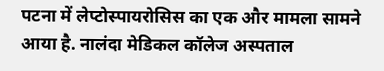पटना में लेप्टोस्पायरोसिस का एक और मामला सामने आया है. नालंदा मेडिकल कॉलेज अस्पताल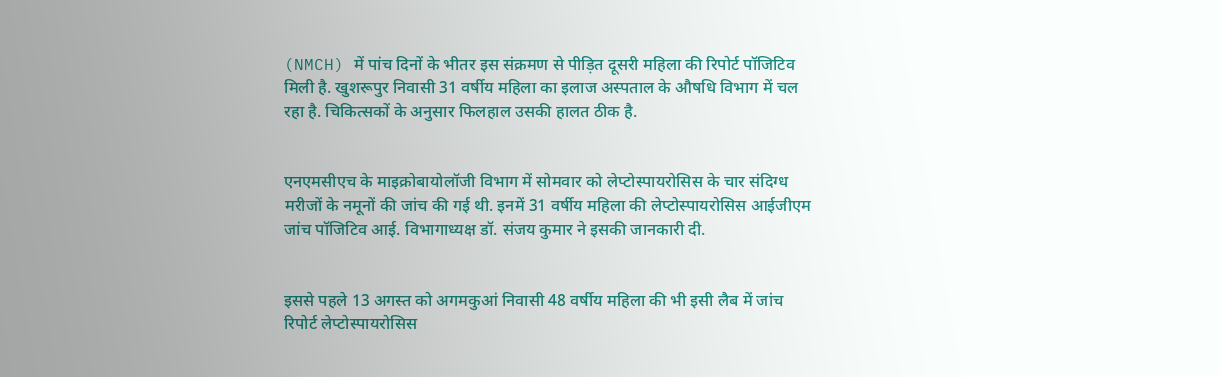(NMCH) में पांच दिनों के भीतर इस संक्रमण से पीड़ित दूसरी महिला की रिपोर्ट पॉजिटिव मिली है. खुशरूपुर निवासी 31 वर्षीय महिला का इलाज अस्पताल के औषधि विभाग में चल रहा है. चिकित्सकों के अनुसार फिलहाल उसकी हालत ठीक है.


एनएमसीएच के माइक्रोबायोलॉजी विभाग में सोमवार को लेप्टोस्पायरोसिस के चार संदिग्ध मरीजों के नमूनों की जांच की गई थी. इनमें 31 वर्षीय महिला की लेप्टोस्पायरोसिस आईजीएम जांच पॉजिटिव आई. विभागाध्यक्ष डॉ. संजय कुमार ने इसकी जानकारी दी.


इससे पहले 13 अगस्त को अगमकुआं निवासी 48 वर्षीय महिला की भी इसी लैब में जांच रिपोर्ट लेप्टोस्पायरोसिस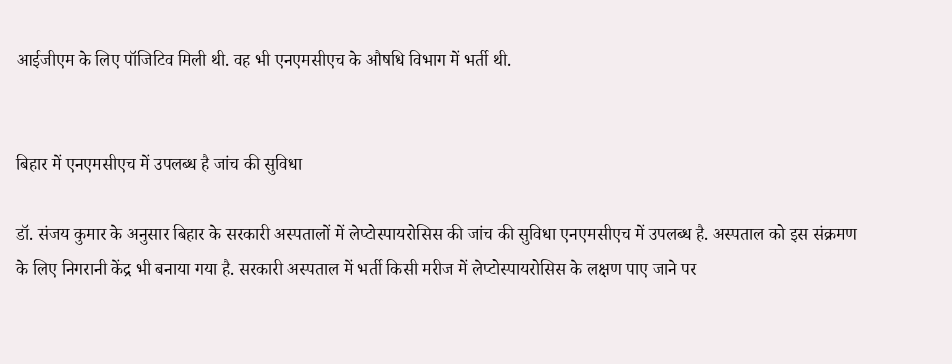आईजीएम के लिए पॉजिटिव मिली थी. वह भी एनएमसीएच के औषधि विभाग में भर्ती थी.


बिहार में एनएमसीएच में उपलब्ध है जांच की सुविधा

डॉ. संजय कुमार के अनुसार बिहार के सरकारी अस्पतालों में लेप्टोस्पायरोसिस की जांच की सुविधा एनएमसीएच में उपलब्ध है. अस्पताल को इस संक्रमण के लिए निगरानी केंद्र भी बनाया गया है. सरकारी अस्पताल में भर्ती किसी मरीज में लेप्टोस्पायरोसिस के लक्षण पाए जाने पर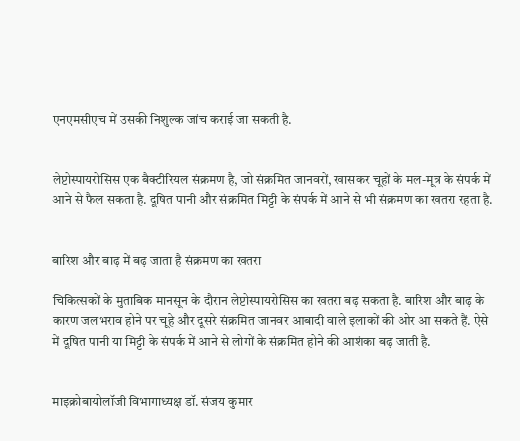एनएमसीएच में उसकी निशुल्क जांच कराई जा सकती है.


लेप्टोस्पायरोसिस एक बैक्टीरियल संक्रमण है, जो संक्रमित जानवरों, खासकर चूहों के मल-मूत्र के संपर्क में आने से फैल सकता है. दूषित पानी और संक्रमित मिट्टी के संपर्क में आने से भी संक्रमण का खतरा रहता है.


बारिश और बाढ़ में बढ़ जाता है संक्रमण का खतरा

चिकित्सकों के मुताबिक मानसून के दौरान लेप्टोस्पायरोसिस का खतरा बढ़ सकता है. बारिश और बाढ़ के कारण जलभराव होने पर चूहे और दूसरे संक्रमित जानवर आबादी वाले इलाकों की ओर आ सकते हैं. ऐसे में दूषित पानी या मिट्टी के संपर्क में आने से लोगों के संक्रमित होने की आशंका बढ़ जाती है.


माइक्रोबायोलॉजी विभागाध्यक्ष डॉ. संजय कुमार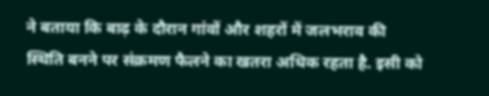ने बताया कि बाढ़ के दौरान गांवों और शहरों में जलभराव की स्थिति बनने पर संक्रमण फैलने का खतरा अधिक रहता है. इसी को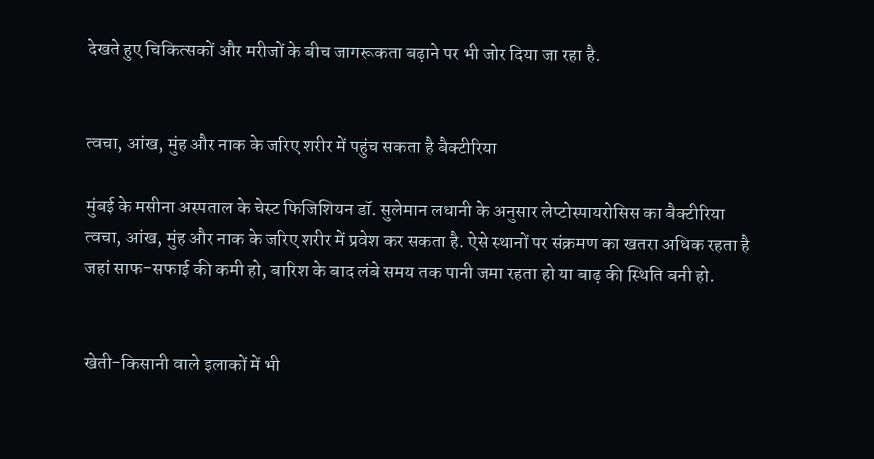देखते हुए चिकित्सकों और मरीजों के बीच जागरूकता बढ़ाने पर भी जोर दिया जा रहा है.


त्वचा, आंख, मुंह और नाक के जरिए शरीर में पहुंच सकता है बैक्टीरिया

मुंबई के मसीना अस्पताल के चेस्ट फिजिशियन डॉ. सुलेमान लधानी के अनुसार लेप्टोस्पायरोसिस का बैक्टीरिया त्वचा, आंख, मुंह और नाक के जरिए शरीर में प्रवेश कर सकता है. ऐसे स्थानों पर संक्रमण का खतरा अधिक रहता है जहां साफ-सफाई की कमी हो, बारिश के बाद लंबे समय तक पानी जमा रहता हो या बाढ़ की स्थिति बनी हो.


खेती-किसानी वाले इलाकों में भी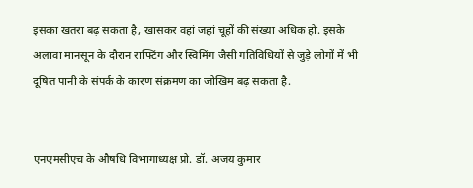इसका खतरा बढ़ सकता है, खासकर वहां जहां चूहों की संख्या अधिक हो. इसके अलावा मानसून के दौरान राफ्टिंग और स्विमिंग जैसी गतिविधियों से जुड़े लोगों में भी दूषित पानी के संपर्क के कारण संक्रमण का जोखिम बढ़ सकता है.


एनएमसीएच के औषधि विभागाध्यक्ष प्रो. डॉ. अजय कुमार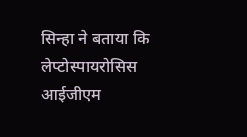सिन्हा ने बताया कि लेप्टोस्पायरोसिस आईजीएम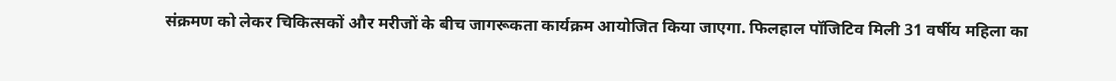संक्रमण को लेकर चिकित्सकों और मरीजों के बीच जागरूकता कार्यक्रम आयोजित किया जाएगा. फिलहाल पॉजिटिव मिली 31 वर्षीय महिला का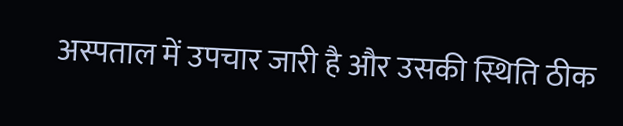अस्पताल में उपचार जारी है और उसकी स्थिति ठीक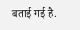बताई गई है.